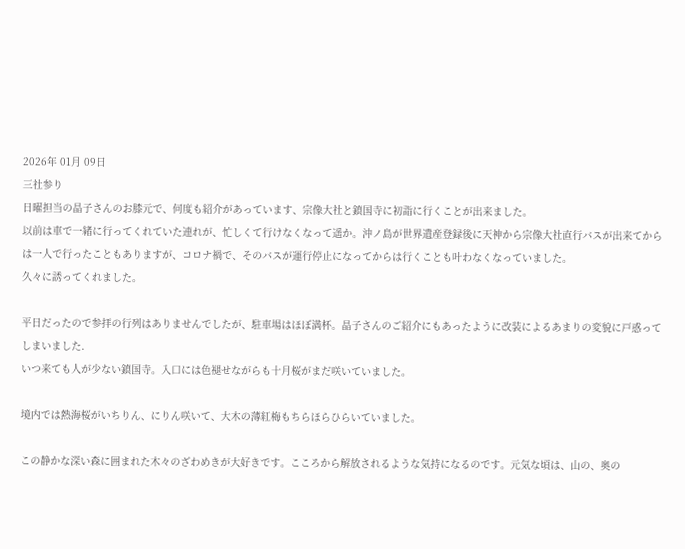2026年 01月 09日
三社参り
日曜担当の晶子さんのお膝元で、何度も紹介があっています、宗像大社と鎮国寺に初詣に行くことが出来ました。
以前は車で一緒に行ってくれていた連れが、忙しくて行けなくなって遥か。沖ノ島が世界遺産登録後に天神から宗像大社直行バスが出来てからは一人で行ったこともありますが、コロナ禍で、そのバスが運行停止になってからは行くことも叶わなくなっていました。
久々に誘ってくれました。

平日だったので参拝の行列はありませんでしたが、駐車場はほぼ満杯。晶子さんのご紹介にもあったように改装によるあまりの変貌に戸惑ってしまいました.
いつ来ても人が少ない鎮国寺。入口には色褪せながらも十月桜がまだ咲いていました。

境内では熱海桜がいちりん、にりん咲いて、大木の薄紅梅もちらほらひらいていました。

この静かな深い森に囲まれた木々のざわめきが大好きです。こころから解放されるような気持になるのです。元気な頃は、山の、奥の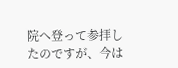院へ登って参拝したのですが、今は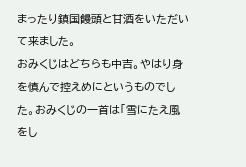まったり鎮国饅頭と甘酒をいただいて来ました。
おみくじはどちらも中吉。やはり身を慎んで控えめにというものでした。おみくじの一首は「雪にたえ風をし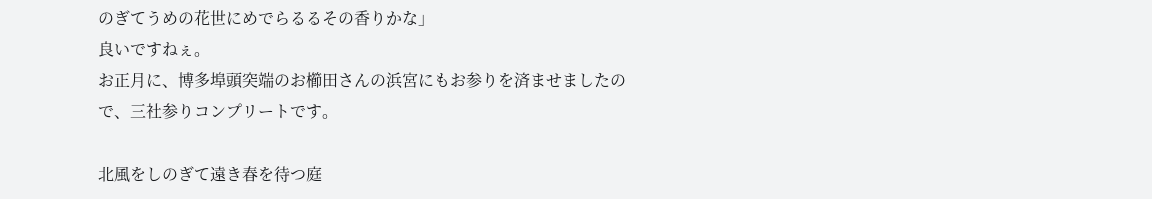のぎてうめの花世にめでらるるその香りかな」
良いですねぇ。
お正月に、博多埠頭突端のお櫛田さんの浜宮にもお参りを済ませましたので、三社参りコンプリートです。

北風をしのぎて遠き春を待つ庭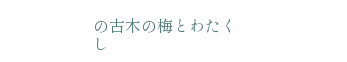の古木の梅とわたくし